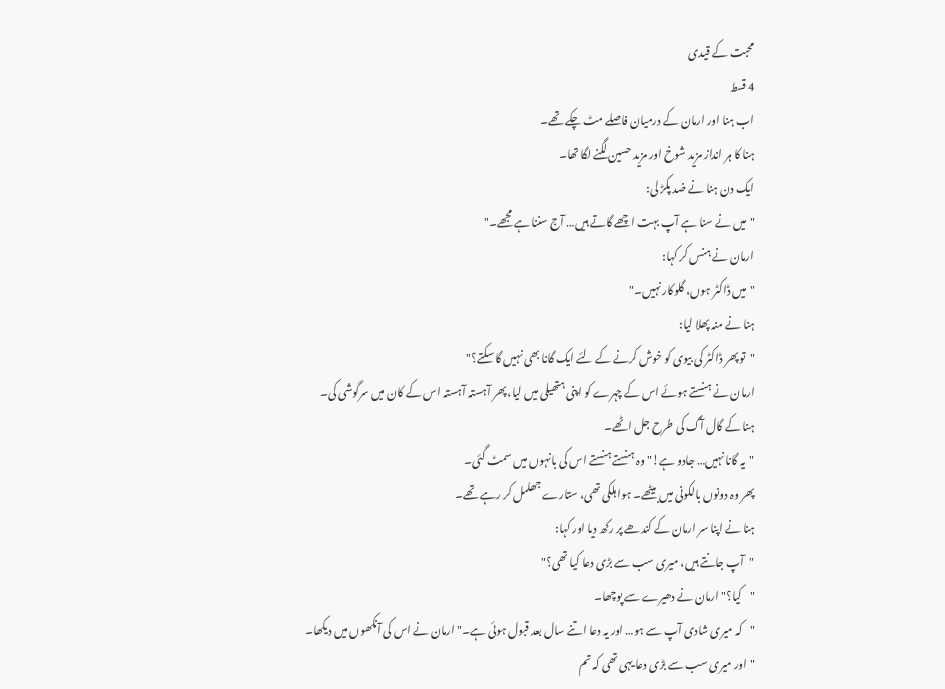محبت کے قیدی
4 قسط
اب ہنا اور ارمان کے درمیان فاصلے مٹ چکے تھے۔
ہنا کا ہر انداز مزید شوخ اور مزید حسین لگنے لگا تھا۔
ایک دن ہنا نے ضد پکڑ لی:
"میں نے سنا ہے آپ بہت اچھے گاتے ہیں… آج سننا ہے مجھے۔"
ارمان نے ہنس کر کہا:
"میں ڈاکٹر ہوں، گلوکار نہیں۔"
ہنا نے منہ پھلا لیا:
"تو پھر ڈاکٹر کی بیوی کو خوش کرنے کے لئے ایک گانا بھی نہیں گا سکتے؟"
ارمان نے ہنستے ہوئے اس کے چہرے کو اپنی ہتھیلی میں لیا، پھر آہستہ آہستہ اس کے کان میں سرگوشی کی۔
ہنا کے گال آگ کی طرح جل اٹھے۔
"یہ گانا نہیں… جادو ہے!" وہ ہنستے ہنستے اس کی بانہوں میں سمٹ گئی۔
پھر وہ دونوں بالکونی میں بیٹھے۔ ہوا ہلکی تھی، ستارے جھلمل کر رہے تھے۔
ہنا نے اپنا سر ارمان کے کندھے پر رکھ دیا اور کہا:
"آپ جانتے ہیں، میری سب سے بڑی دعا کیا تھی؟"
"کیا؟" ارمان نے دھیرے سے پوچھا۔
"کہ میری شادی آپ سے ہو… اور یہ دعا اتنے سال بعد قبول ہوئی ہے۔"ارمان نے اس کی آنکھوں میں دیکھا۔
"اور میری سب سے بڑی دعا یہی تھی کہ تم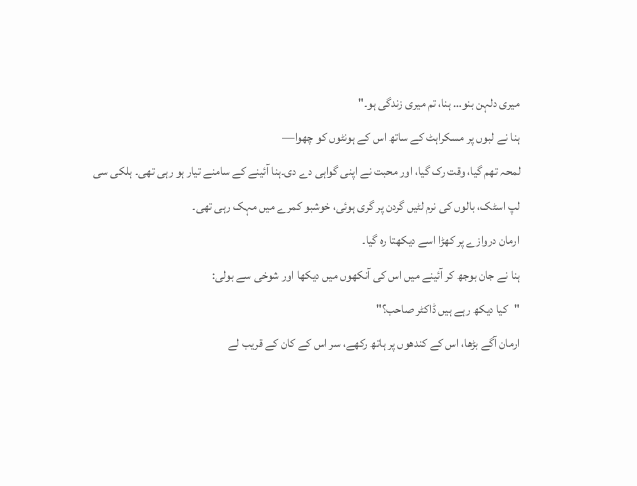میری دلہن بنو… ہنا، تم میری زندگی ہو۔"
ہنا نے لبوں پر مسکراہٹ کے ساتھ اس کے ہونٹوں کو چھوا—
لمحہ تھم گیا، وقت رک گیا، اور محبت نے اپنی گواہی دے دی۔ہنا آئینے کے سامنے تیار ہو رہی تھی۔ ہلکی سی لپ اسٹک، بالوں کی نرم لٹیں گردن پر گری ہوئی، خوشبو کمرے میں مہک رہی تھی۔
ارمان دروازے پر کھڑا اسے دیکھتا رہ گیا۔
ہنا نے جان بوجھ کر آئینے میں اس کی آنکھوں میں دیکھا اور شوخی سے بولی:
"کیا دیکھ رہے ہیں ڈاکٹر صاحب؟"
ارمان آگے بڑھا، اس کے کندھوں پر ہاتھ رکھے، سر اس کے کان کے قریب لے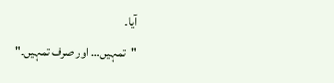آیا۔
"تمہیں… اور صرف تمہیں۔"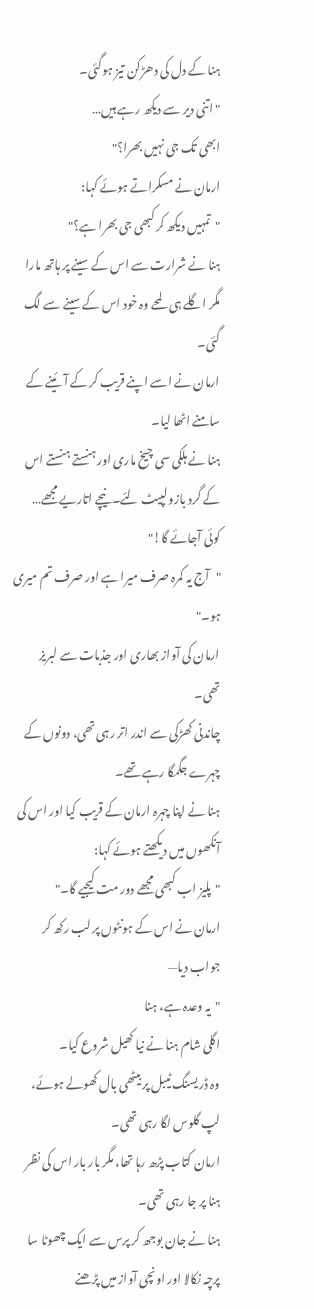ہنا کے دل کی دھڑکن تیز ہوگئی۔
"اتنی دیر سے دیکھ رہے ہیں…
ابھی تک جی نہیں بھرا؟"
ارمان نے مسکراتے ہوئے کہا:
"تمہیں دیکھ کر کبھی جی بھرا ہے؟"
ہنا نے شرارت سے اس کے سینے پر ہاتھ مارا مگر اگلے ہی لمحے وہ خود اس کے سینے سے لگ گئی۔
ارمان نے اسے اپنے قریب کر کے آئینے کے سامنے اٹھا لیا۔
ہنا نے ہلکی سی چیخ ماری اور ہنستے ہنستے اس کے گرد بازو لپیٹ لئے۔نیچے اتاریے مجھے… کوئی آجائے گا!"
"آج یہ کمرہ صرف میرا ہے اور صرف تم میری ہو۔"
ارمان کی آواز بھاری اور جذبات سے لبریز تھی۔
چاندنی کھڑکی سے اندر اتر رہی تھی، دونوں کے چہرے جگمگا رہے تھے۔
ہنا نے اپنا چہرہ ارمان کے قریب کیا اور اس کی آنکھوں میں دیکھتے ہوئے کہا:
"پلیز اب کبھی مجھے دور مت کیجیے گا۔"
ارمان نے اس کے ہونٹوں پر لب رکھ کر جواب دیا—
"یہ وعدہ ہے، ہنا
اگلی شام ہنا نے نیا کھیل شروع کیا۔
وہ ڈریسنگ ٹیبل پر بیٹھی بال کھولے ہوئے، لپ گلوس لگا رہی تھی۔
ارمان کتاب پڑھ رہا تھا، مگر بار بار اس کی نظر ہنا پر جا رہی تھی۔
ہنا نے جان بوجھ کر پرس سے ایک چھوٹا سا پرچہ نکالا اور اونچی آواز میں پڑھنے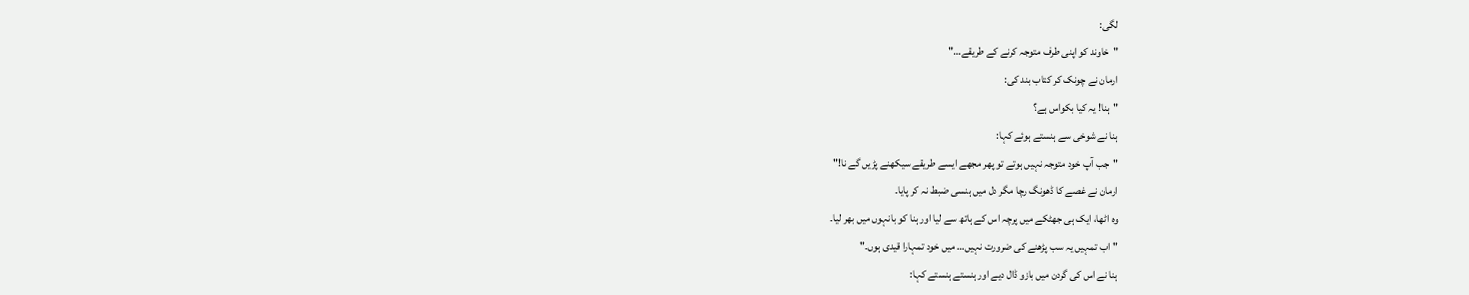لگی:
"خاوند کو اپنی طرف متوجہ کرنے کے طریقے…"
ارمان نے چونک کر کتاب بند کی:
"ہنا! یہ کیا بکواس ہے؟
ہنا نے شوخی سے ہنستے ہوئے کہا:
"جب آپ خود متوجہ نہیں ہوتے تو پھر مجھے ایسے طریقے سیکھنے پڑیں گے نا!"
ارمان نے غصے کا ڈھونگ رچا مگر دل میں ہنسی ضبط نہ کر پایا۔
وہ اٹھا، ایک ہی جھٹکے میں پرچہ اس کے ہاتھ سے لیا اور ہنا کو بانہوں میں بھر لیا۔
"اب تمہیں یہ سب پڑھنے کی ضرورت نہیں… میں خود تمہارا قیدی ہوں۔"
ہنا نے اس کی گردن میں بازو ڈال دیے اور ہنستے ہنستے کہا: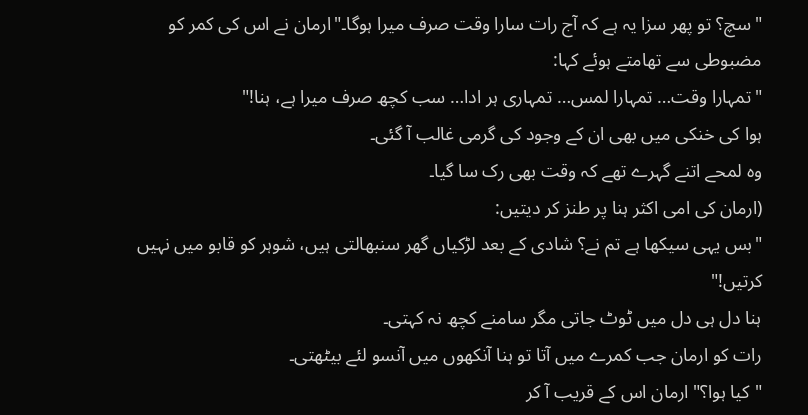"سچ؟ تو پھر سزا یہ ہے کہ آج رات سارا وقت صرف میرا ہوگا۔"ارمان نے اس کی کمر کو مضبوطی سے تھامتے ہوئے کہا:
"تمہارا وقت… تمہارا لمس… تمہاری ہر ادا… سب کچھ صرف میرا ہے، ہنا!"
ہوا کی خنکی میں بھی ان کے وجود کی گرمی غالب آ گئی۔
وہ لمحے اتنے گہرے تھے کہ وقت بھی رک سا گیا۔
(ارمان کی امی اکثر ہنا پر طنز کر دیتیں:
"بس یہی سیکھا ہے تم نے؟ شادی کے بعد لڑکیاں گھر سنبھالتی ہیں، شوہر کو قابو میں نہیں کرتیں!"
ہنا دل ہی دل میں ٹوٹ جاتی مگر سامنے کچھ نہ کہتی۔
رات کو ارمان جب کمرے میں آتا تو ہنا آنکھوں میں آنسو لئے بیٹھتی۔
"کیا ہوا؟" ارمان اس کے قریب آ کر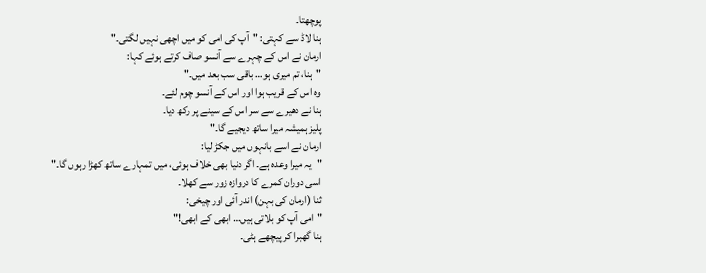پوچھتا۔
ہنا لاڈ سے کہتی: "آپ کی امی کو میں اچھی نہیں لگتی۔"
ارمان نے اس کے چہرے سے آنسو صاف کرتے ہوئے کہا:
"ہنا، تم میری ہو… باقی سب بعد میں۔"
وہ اس کے قریب ہوا اور اس کے آنسو چوم لئے۔
ہنا نے دھیرے سے سر اس کے سینے پر رکھ دیا۔
پلیز ہمیشہ میرا ساتھ دیجیے گا۔"
ارمان نے اسے بانہوں میں جکڑ لیا:
"یہ میرا وعدہ ہے۔ اگر دنیا بھی خلاف ہوئی، میں تمہارے ساتھ کھڑا رہوں گا۔"
اسی دوران کمرے کا دروازہ زور سے کھلا۔
ثنا (ارمان کی بہن) اندر آئی اور چیخی:
"امی آپ کو بلاتی ہیں… ابھی کے ابھی!"
ہنا گھبرا کر پیچھے ہٹی۔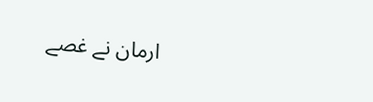ارمان نے غصے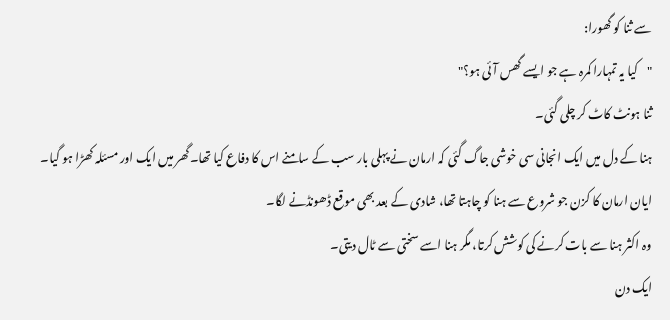سے ثنا کو گھورا:
"کیا یہ تمہارا کمرہ ہے جو ایسے گھس آئی ہو؟"
ثنا ہونٹ کاٹ کر چلی گئی۔
ہنا کے دل میں ایک انجانی سی خوشی جاگ گئی کہ ارمان نے پہلی بار سب کے سامنے اس کا دفاع کیا تھا۔گھر میں ایک اور مسئلہ کھڑا ہو گیا۔
ایان ارمان کا کزن جو شروع سے ہنا کو چاہتا تھا، شادی کے بعد بھی موقع ڈھونڈنے لگا۔
وہ اکثر ہنا سے بات کرنے کی کوشش کرتا، مگر ہنا اسے سختی سے ٹال دیتی۔
ایک دن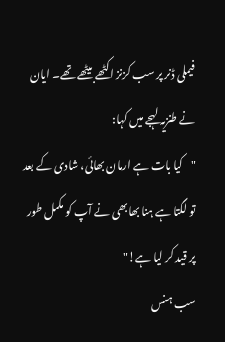فیملی ڈنر پر سب کزنز اکٹھے بیٹھے تھے۔ ایان نے طنزیہ لہجے میں کہا:
"کیا بات ہے ارمان بھائی، شادی کے بعد تو لگتا ہے ہنا بھابھی نے آپ کو مکمل طور پر قید کر لیا ہے!"
سب ہنس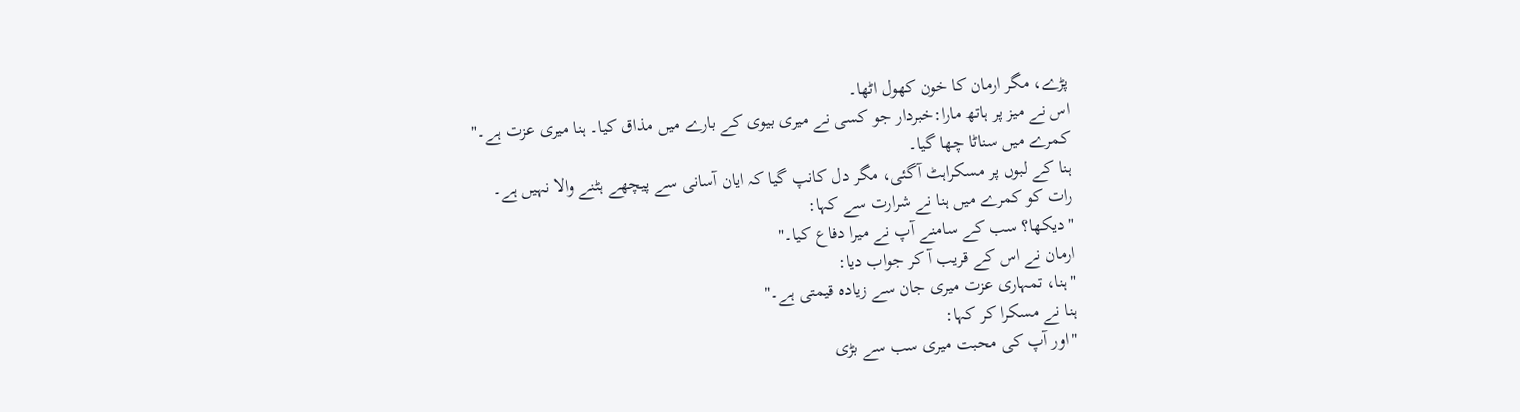پڑے، مگر ارمان کا خون کھول اٹھا۔
اس نے میز پر ہاتھ مارا:خبردار جو کسی نے میری بیوی کے بارے میں مذاق کیا۔ ہنا میری عزت ہے۔"
کمرے میں سناٹا چھا گیا۔
ہنا کے لبوں پر مسکراہٹ آگئی، مگر دل کانپ گیا کہ ایان آسانی سے پیچھے ہٹنے والا نہیں ہے۔
رات کو کمرے میں ہنا نے شرارت سے کہا:
"دیکھا؟ سب کے سامنے آپ نے میرا دفاع کیا۔"
ارمان نے اس کے قریب آ کر جواب دیا:
"ہنا، تمہاری عزت میری جان سے زیادہ قیمتی ہے۔"
ہنا نے مسکرا کر کہا:
"اور آپ کی محبت میری سب سے بڑی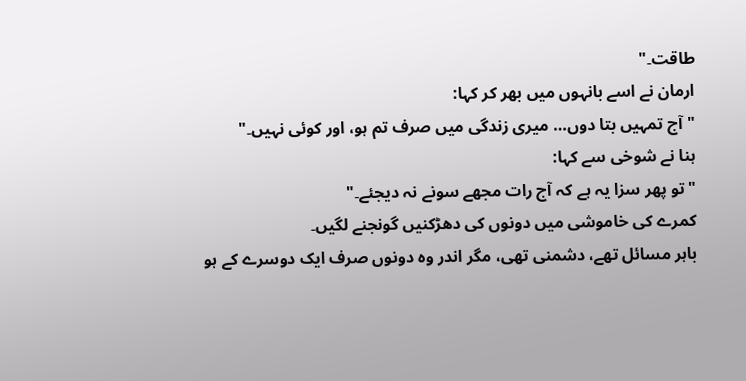طاقت۔"
ارمان نے اسے بانہوں میں بھر کر کہا:
"آج تمہیں بتا دوں… میری زندگی میں صرف تم ہو، اور کوئی نہیں۔"
ہنا نے شوخی سے کہا:
"تو پھر سزا یہ ہے کہ آج رات مجھے سونے نہ دیجئے۔"
کمرے کی خاموشی میں دونوں کی دھڑکنیں گونجنے لگیں۔
باہر مسائل تھے، دشمنی تھی، مگر اندر وہ دونوں صرف ایک دوسرے کے ہو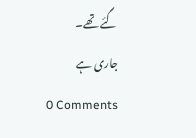گئے تھے۔
جاری ہے
0 Comments